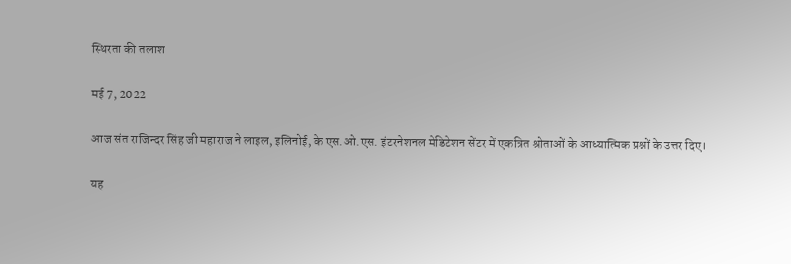स्थिरता की तलाश

मई 7, 2022

आज संत राजिन्दर सिंह जी महाराज ने लाइल, इलिनोई, के एस.ओ.एस. इंटरनेशनल मेडिटेशन सेंटर में एकत्रित श्रोताओं के आध्यात्मिक प्रश्नों के उत्तर दिए।

यह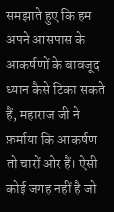समझाते हुए कि हम अपने आसपास के आकर्षणों के बावजूद ध्यान कैसे टिका सकते हैं, महाराज जी ने फ़र्माया कि आकर्षण तो चारों ओर हैं। ऐसी कोई जगह नहीं है जो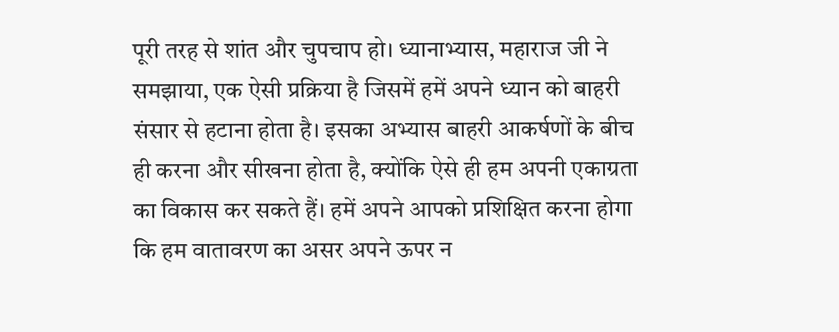पूरी तरह से शांत और चुपचाप हो। ध्यानाभ्यास, महाराज जी ने समझाया, एक ऐसी प्रक्रिया है जिसमें हमें अपने ध्यान को बाहरी संसार से हटाना होता है। इसका अभ्यास बाहरी आकर्षणों के बीच ही करना और सीखना होता है, क्योंकि ऐसे ही हम अपनी एकाग्रता का विकास कर सकते हैं। हमें अपने आपको प्रशिक्षित करना होगा कि हम वातावरण का असर अपने ऊपर न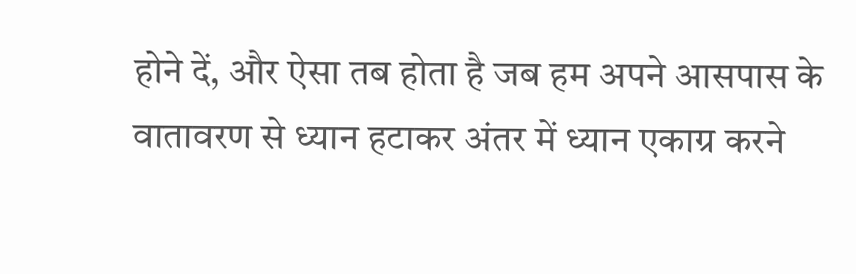होने दें, और ऐसा तब होता है जब हम अपने आसपास के वातावरण से ध्यान हटाकर अंतर में ध्यान एकाग्र करने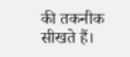की तकनीक सीखते हैं।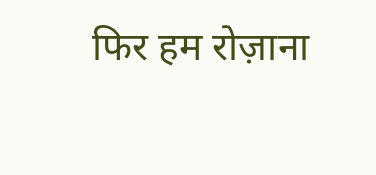फिर हम रोज़ाना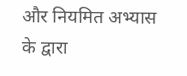और नियमित अभ्यास के द्वारा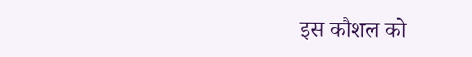इस कौशल को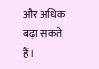और अधिक बढ़ा सकते हैं।